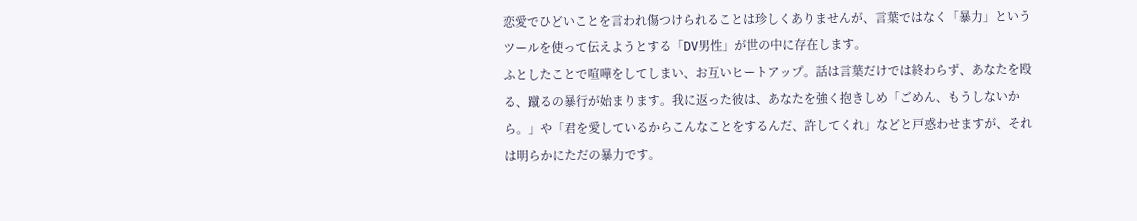恋愛でひどいことを言われ傷つけられることは珍しくありませんが、言葉ではなく「暴力」というツールを使って伝えようとする「DV男性」が世の中に存在します。
ふとしたことで喧嘩をしてしまい、お互いヒートアップ。話は言葉だけでは終わらず、あなたを殴る、蹴るの暴行が始まります。我に返った彼は、あなたを強く抱きしめ「ごめん、もうしないから。」や「君を愛しているからこんなことをするんだ、許してくれ」などと戸惑わせますが、それは明らかにただの暴力です。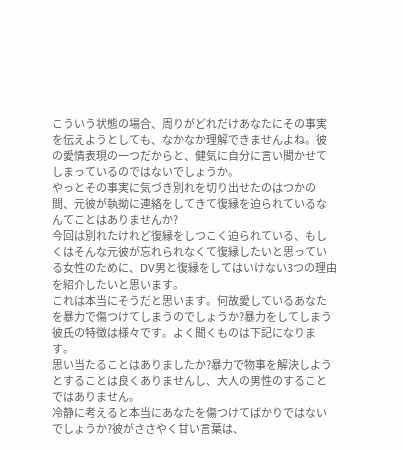こういう状態の場合、周りがどれだけあなたにその事実を伝えようとしても、なかなか理解できませんよね。彼の愛情表現の一つだからと、健気に自分に言い聞かせてしまっているのではないでしょうか。
やっとその事実に気づき別れを切り出せたのはつかの間、元彼が執拗に連絡をしてきて復縁を迫られているなんてことはありませんか?
今回は別れたけれど復縁をしつこく迫られている、もしくはそんな元彼が忘れられなくて復縁したいと思っている女性のために、DV男と復縁をしてはいけない3つの理由を紹介したいと思います。
これは本当にそうだと思います。何故愛しているあなたを暴力で傷つけてしまうのでしょうか?暴力をしてしまう彼氏の特徴は様々です。よく聞くものは下記になります。
思い当たることはありましたか?暴力で物事を解決しようとすることは良くありませんし、大人の男性のすることではありません。
冷静に考えると本当にあなたを傷つけてばかりではないでしょうか?彼がささやく甘い言葉は、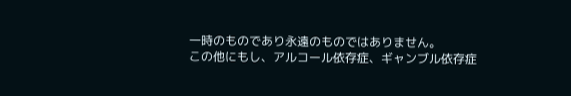一時のものであり永遠のものではありません。
この他にもし、アルコール依存症、ギャンブル依存症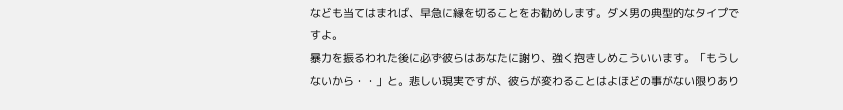なども当てはまれば、早急に縁を切ることをお勧めします。ダメ男の典型的なタイプですよ。
暴力を振るわれた後に必ず彼らはあなたに謝り、強く抱きしめこういいます。「もうしないから・・」と。悲しい現実ですが、彼らが変わることはよほどの事がない限りあり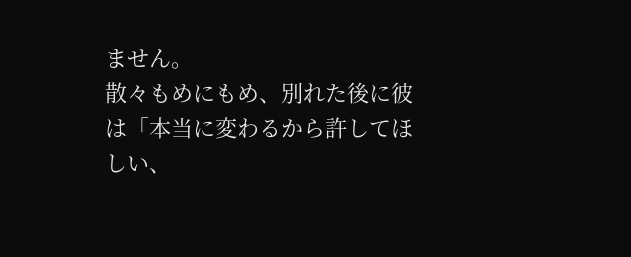ません。
散々もめにもめ、別れた後に彼は「本当に変わるから許してほしい、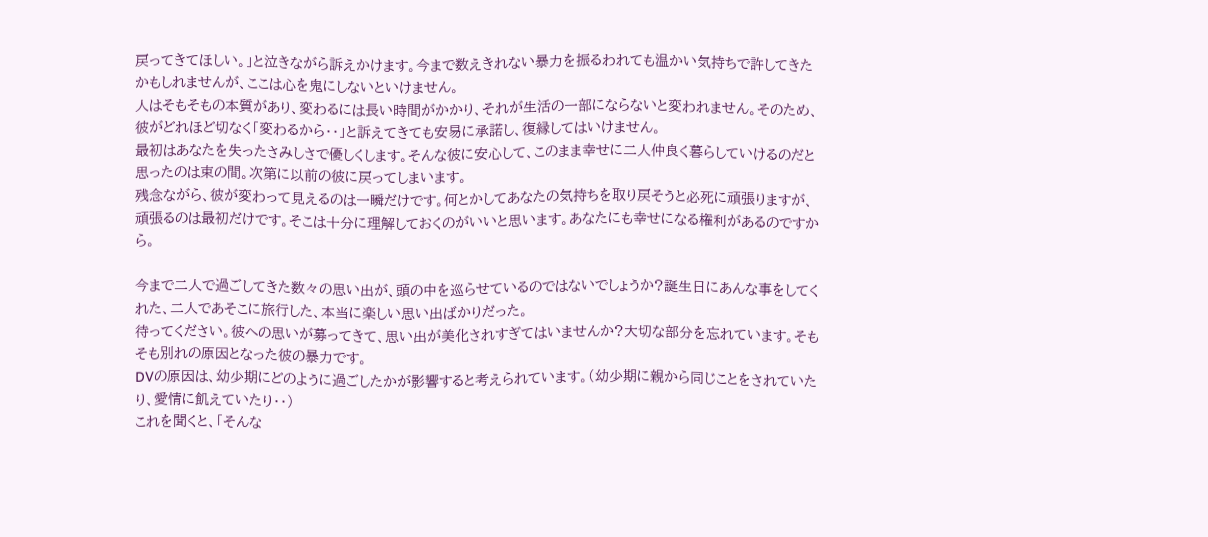戻ってきてほしい。」と泣きながら訴えかけます。今まで数えきれない暴力を振るわれても温かい気持ちで許してきたかもしれませんが、ここは心を鬼にしないといけません。
人はそもそもの本質があり、変わるには長い時間がかかり、それが生活の一部にならないと変われません。そのため、彼がどれほど切なく「変わるから・・」と訴えてきても安易に承諾し、復縁してはいけません。
最初はあなたを失ったさみしさで優しくします。そんな彼に安心して、このまま幸せに二人仲良く暮らしていけるのだと思ったのは束の間。次第に以前の彼に戻ってしまいます。
残念ながら、彼が変わって見えるのは一瞬だけです。何とかしてあなたの気持ちを取り戻そうと必死に頑張りますが、頑張るのは最初だけです。そこは十分に理解しておくのがいいと思います。あなたにも幸せになる権利があるのですから。

今まで二人で過ごしてきた数々の思い出が、頭の中を巡らせているのではないでしょうか?誕生日にあんな事をしてくれた、二人であそこに旅行した、本当に楽しい思い出ばかりだった。
待ってください。彼への思いが募ってきて、思い出が美化されすぎてはいませんか?大切な部分を忘れています。そもそも別れの原因となった彼の暴力です。
DVの原因は、幼少期にどのように過ごしたかが影響すると考えられています。(幼少期に親から同じことをされていたり、愛情に飢えていたり・・)
これを聞くと、「そんな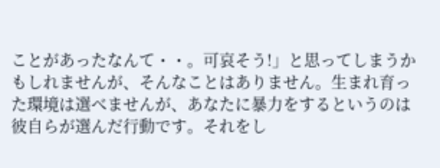ことがあったなんて・・。可哀そう!」と思ってしまうかもしれませんが、そんなことはありません。生まれ育った環境は選べませんが、あなたに暴力をするというのは彼自らが選んだ行動です。それをし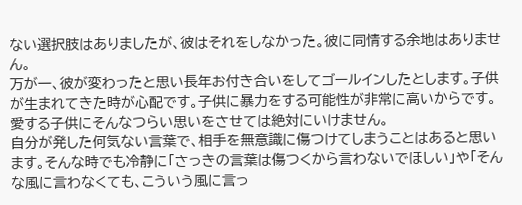ない選択肢はありましたが、彼はそれをしなかった。彼に同情する余地はありません。
万が一、彼が変わったと思い長年お付き合いをしてゴールインしたとします。子供が生まれてきた時が心配です。子供に暴力をする可能性が非常に高いからです。愛する子供にそんなつらい思いをさせては絶対にいけません。
自分が発した何気ない言葉で、相手を無意識に傷つけてしまうことはあると思います。そんな時でも冷静に「さっきの言葉は傷つくから言わないでほしい」や「そんな風に言わなくても、こういう風に言っ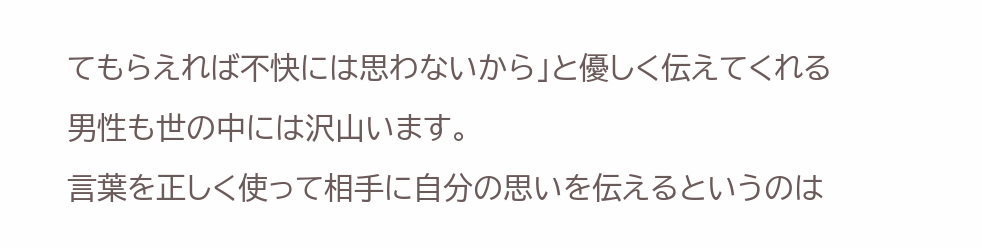てもらえれば不快には思わないから」と優しく伝えてくれる男性も世の中には沢山います。
言葉を正しく使って相手に自分の思いを伝えるというのは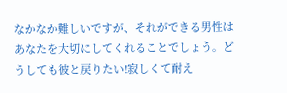なかなか難しいですが、それができる男性はあなたを大切にしてくれることでしょう。どうしても彼と戻りたい!寂しくて耐え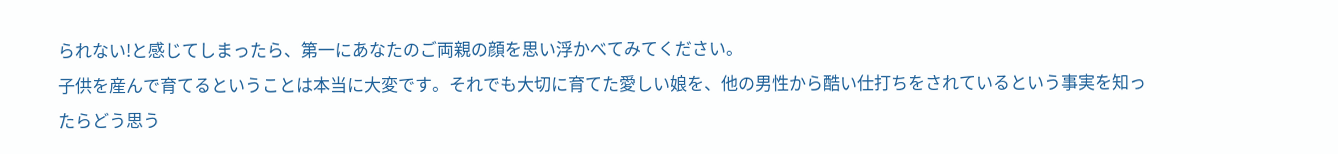られない!と感じてしまったら、第一にあなたのご両親の顔を思い浮かべてみてください。
子供を産んで育てるということは本当に大変です。それでも大切に育てた愛しい娘を、他の男性から酷い仕打ちをされているという事実を知ったらどう思う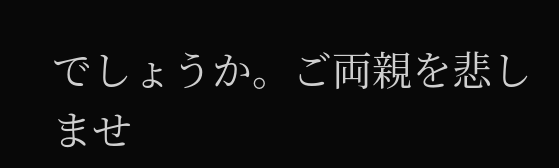でしょうか。ご両親を悲しませ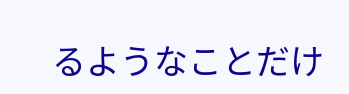るようなことだけ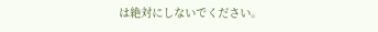は絶対にしないでください。